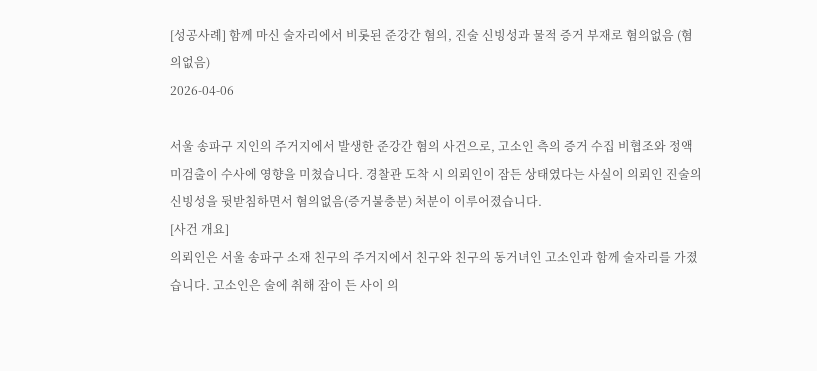[성공사례] 함께 마신 술자리에서 비롯된 준강간 혐의, 진술 신빙성과 물적 증거 부재로 혐의없음 (혐의없음)
2026-04-06

서울 송파구 지인의 주거지에서 발생한 준강간 혐의 사건으로, 고소인 측의 증거 수집 비협조와 정액 미검출이 수사에 영향을 미쳤습니다. 경찰관 도착 시 의뢰인이 잠든 상태였다는 사실이 의뢰인 진술의 신빙성을 뒷받침하면서 혐의없음(증거불충분) 처분이 이루어졌습니다.
[사건 개요]
의뢰인은 서울 송파구 소재 친구의 주거지에서 친구와 친구의 동거녀인 고소인과 함께 술자리를 가졌습니다. 고소인은 술에 취해 잠이 든 사이 의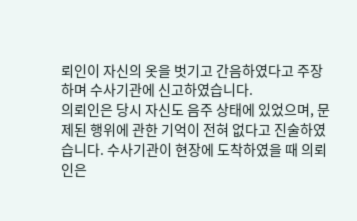뢰인이 자신의 옷을 벗기고 간음하였다고 주장하며 수사기관에 신고하였습니다.
의뢰인은 당시 자신도 음주 상태에 있었으며, 문제된 행위에 관한 기억이 전혀 없다고 진술하였습니다. 수사기관이 현장에 도착하였을 때 의뢰인은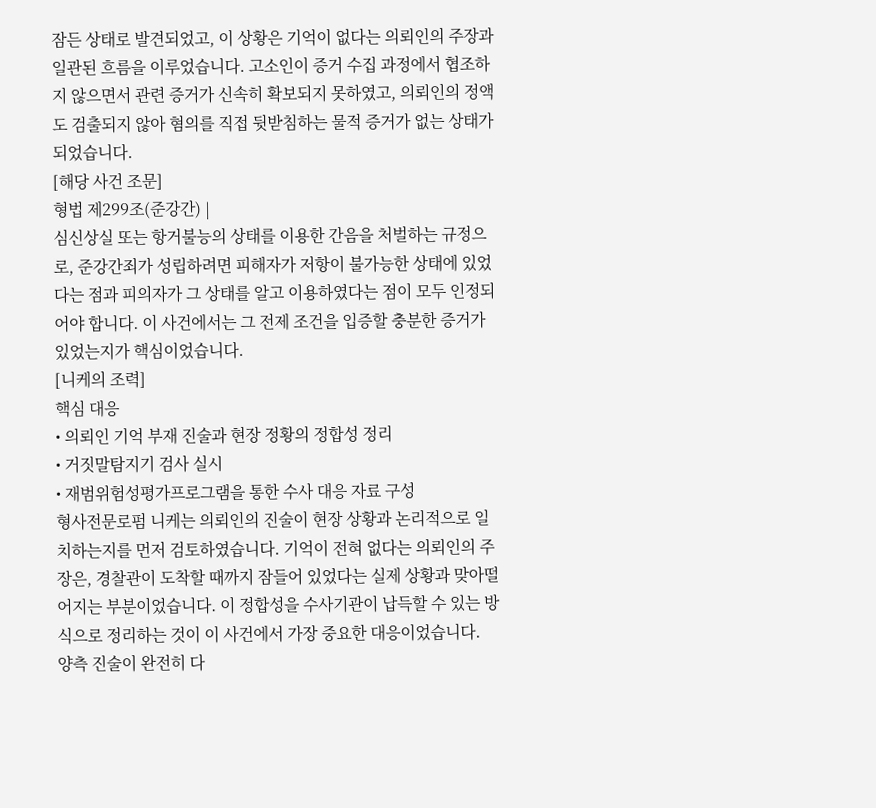잠든 상태로 발견되었고, 이 상황은 기억이 없다는 의뢰인의 주장과 일관된 흐름을 이루었습니다. 고소인이 증거 수집 과정에서 협조하지 않으면서 관련 증거가 신속히 확보되지 못하였고, 의뢰인의 정액도 검출되지 않아 혐의를 직접 뒷받침하는 물적 증거가 없는 상태가 되었습니다.
[해당 사건 조문]
형법 제299조(준강간) |
심신상실 또는 항거불능의 상태를 이용한 간음을 처벌하는 규정으로, 준강간죄가 성립하려면 피해자가 저항이 불가능한 상태에 있었다는 점과 피의자가 그 상태를 알고 이용하였다는 점이 모두 인정되어야 합니다. 이 사건에서는 그 전제 조건을 입증할 충분한 증거가 있었는지가 핵심이었습니다.
[니케의 조력]
핵심 대응
• 의뢰인 기억 부재 진술과 현장 정황의 정합성 정리
• 거짓말탐지기 검사 실시
• 재범위험성평가프로그램을 통한 수사 대응 자료 구성
형사전문로펌 니케는 의뢰인의 진술이 현장 상황과 논리적으로 일치하는지를 먼저 검토하였습니다. 기억이 전혀 없다는 의뢰인의 주장은, 경찰관이 도착할 때까지 잠들어 있었다는 실제 상황과 맞아떨어지는 부분이었습니다. 이 정합성을 수사기관이 납득할 수 있는 방식으로 정리하는 것이 이 사건에서 가장 중요한 대응이었습니다.
양측 진술이 완전히 다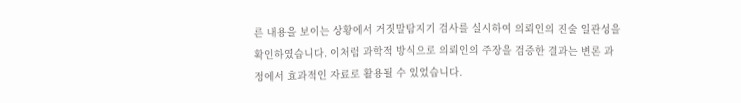른 내용을 보이는 상황에서 거짓말탐지기 검사를 실시하여 의뢰인의 진술 일관성을 확인하였습니다. 이처럼 과학적 방식으로 의뢰인의 주장을 검증한 결과는 변론 과정에서 효과적인 자료로 활용될 수 있었습니다.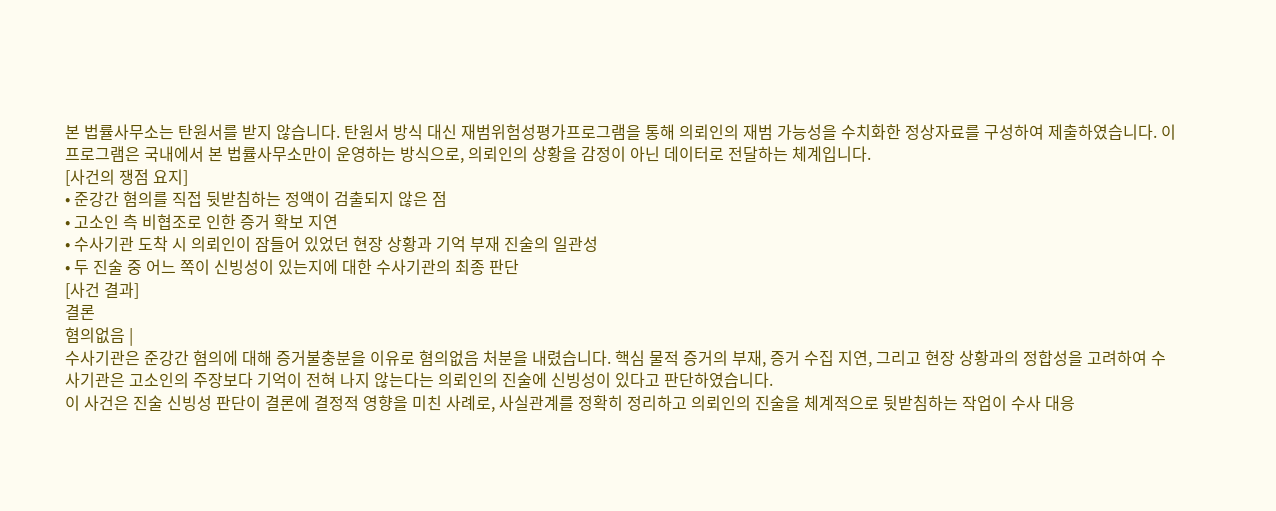본 법률사무소는 탄원서를 받지 않습니다. 탄원서 방식 대신 재범위험성평가프로그램을 통해 의뢰인의 재범 가능성을 수치화한 정상자료를 구성하여 제출하였습니다. 이 프로그램은 국내에서 본 법률사무소만이 운영하는 방식으로, 의뢰인의 상황을 감정이 아닌 데이터로 전달하는 체계입니다.
[사건의 쟁점 요지]
• 준강간 혐의를 직접 뒷받침하는 정액이 검출되지 않은 점
• 고소인 측 비협조로 인한 증거 확보 지연
• 수사기관 도착 시 의뢰인이 잠들어 있었던 현장 상황과 기억 부재 진술의 일관성
• 두 진술 중 어느 쪽이 신빙성이 있는지에 대한 수사기관의 최종 판단
[사건 결과]
결론
혐의없음 |
수사기관은 준강간 혐의에 대해 증거불충분을 이유로 혐의없음 처분을 내렸습니다. 핵심 물적 증거의 부재, 증거 수집 지연, 그리고 현장 상황과의 정합성을 고려하여 수사기관은 고소인의 주장보다 기억이 전혀 나지 않는다는 의뢰인의 진술에 신빙성이 있다고 판단하였습니다.
이 사건은 진술 신빙성 판단이 결론에 결정적 영향을 미친 사례로, 사실관계를 정확히 정리하고 의뢰인의 진술을 체계적으로 뒷받침하는 작업이 수사 대응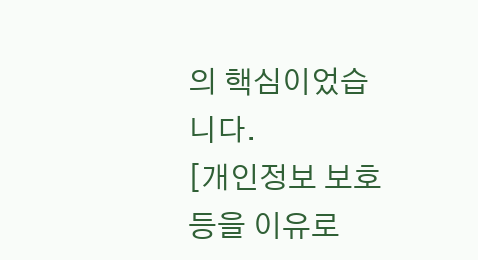의 핵심이었습니다.
[개인정보 보호 등을 이유로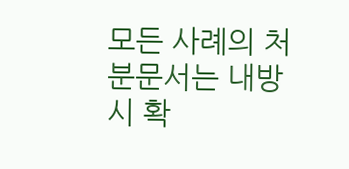모든 사례의 처분문서는 내방 시 확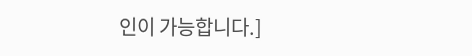인이 가능합니다.]